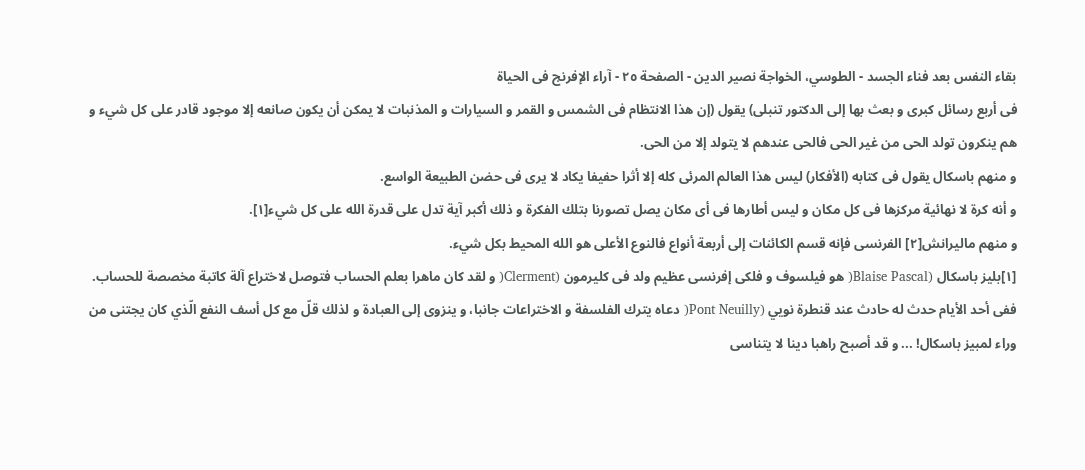بقاء النفس بعد فناء الجسد - الطوسي، الخواجة نصير الدين - الصفحة ٢٥ - آراء الإفرنج فى الحياة
فى أربع رسائل كبرى و بعث بها إلى الدكتور تنبلى) يقول (إن هذا الانتظام فى الشمس و القمر و السيارات و المذنبات لا يمكن أن يكون صانعه إلا موجود قادر على كل شيء و هم ينكرون تولد الحى من غير الحى فالحى عندهم لا يتولد إلا من الحى.
و منهم باسكال يقول فى كتابه (الأفكار) ليس هذا العالم المرئى كله إلا أثرا حفيفا يكاد لا يرى فى حضن الطبيعة الواسع.
و أنه كرة لا نهائية مركزها فى كل مكان و ليس أطارها فى أى مكان يصل تصورنا بتلك الفكرة و ذلك أكبر آية تدل على قدرة الله على كل شيء[١].
و منهم ماليرانش[٢] الفرنسى فإنه قسم الكائنات إلى أربعة أنواع فالنوع الأعلى هو الله المحيط بكل شيء.
[١]بليز باسكال (Blaise Pascal( هو فيلسوف و فلكى إفرنسى عظيم ولد فى كليرمون (Clerment( و لقد كان ماهرا بعلم الحساب فتوصل لاختراع آلة كاتبة مخصصة للحساب. ففى أحد الأيام حدث له حادث عند قنطرة نويي (Pont Neuilly( دعاه يترك الفلسفة و الاختراعات جانبا، و ينزوى إلى العبادة و لذلك قلّ مع كل أسف النفع الّذي كان يجتنى من وراء لمبيز باسكال! ... و قد أصبح راهبا دينا لا يتناسى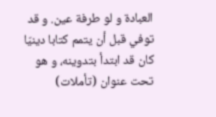العبادة و لو طرفة عين. و قد توفي قبل أن يتمم كتابا دينيّا كان قد ابتدأ بتدوينه، و هو تحت عنوان (تأملات)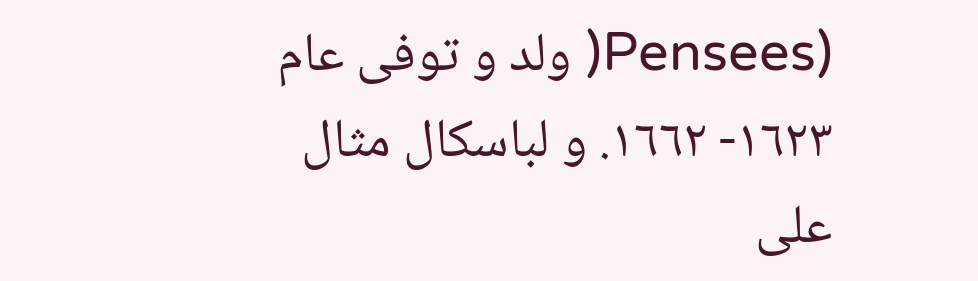(Pensees( ولد و توفى عام ١٦٢٣- ١٦٦٢. و لباسكال مثال على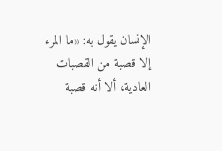الإنسان يقول به: «ما المرء إلا قصبة من القصبات العادية، ألا أنه قصبة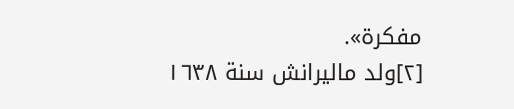مفكرة».
[٢]ولد ماليرانش سنة ١٦٣٨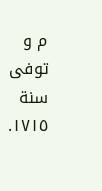م و توفى سنة ١٧١٥.